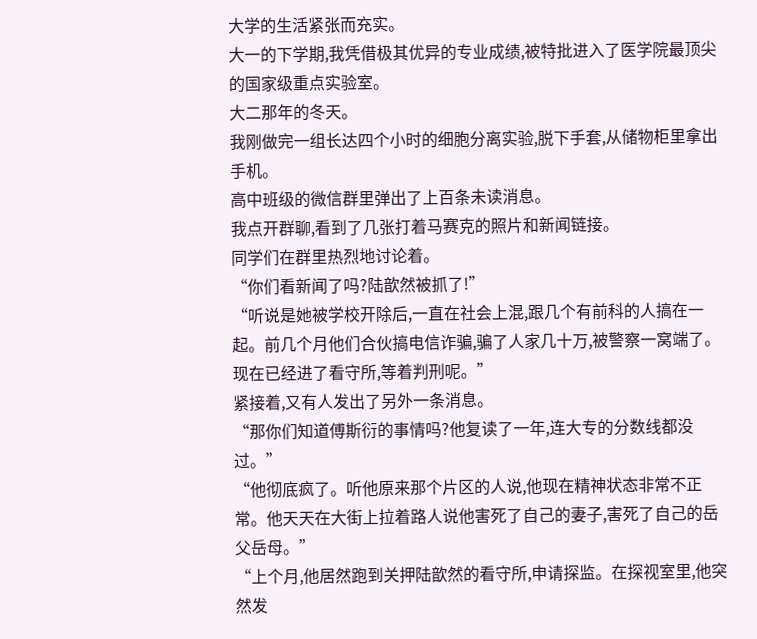大学的生活紧张而充实。
大一的下学期,我凭借极其优异的专业成绩,被特批进入了医学院最顶尖的国家级重点实验室。
大二那年的冬天。
我刚做完一组长达四个小时的细胞分离实验,脱下手套,从储物柜里拿出手机。
高中班级的微信群里弹出了上百条未读消息。
我点开群聊,看到了几张打着马赛克的照片和新闻链接。
同学们在群里热烈地讨论着。
“你们看新闻了吗?陆歆然被抓了!”
“听说是她被学校开除后,一直在社会上混,跟几个有前科的人搞在一起。前几个月他们合伙搞电信诈骗,骗了人家几十万,被警察一窝端了。现在已经进了看守所,等着判刑呢。”
紧接着,又有人发出了另外一条消息。
“那你们知道傅斯衍的事情吗?他复读了一年,连大专的分数线都没过。”
“他彻底疯了。听他原来那个片区的人说,他现在精神状态非常不正常。他天天在大街上拉着路人说他害死了自己的妻子,害死了自己的岳父岳母。”
“上个月,他居然跑到关押陆歆然的看守所,申请探监。在探视室里,他突然发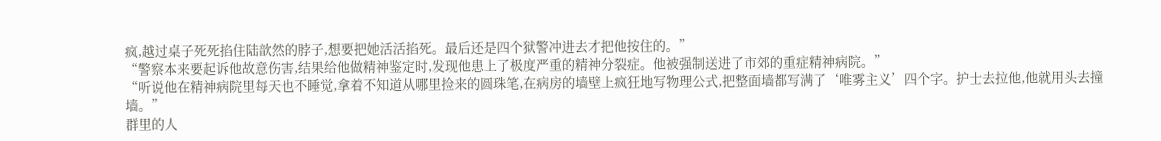疯,越过桌子死死掐住陆歆然的脖子,想要把她活活掐死。最后还是四个狱警冲进去才把他按住的。”
“警察本来要起诉他故意伤害,结果给他做精神鉴定时,发现他患上了极度严重的精神分裂症。他被强制送进了市郊的重症精神病院。”
“听说他在精神病院里每天也不睡觉,拿着不知道从哪里捡来的圆珠笔,在病房的墙壁上疯狂地写物理公式,把整面墙都写满了‘唯雾主义’四个字。护士去拉他,他就用头去撞墙。”
群里的人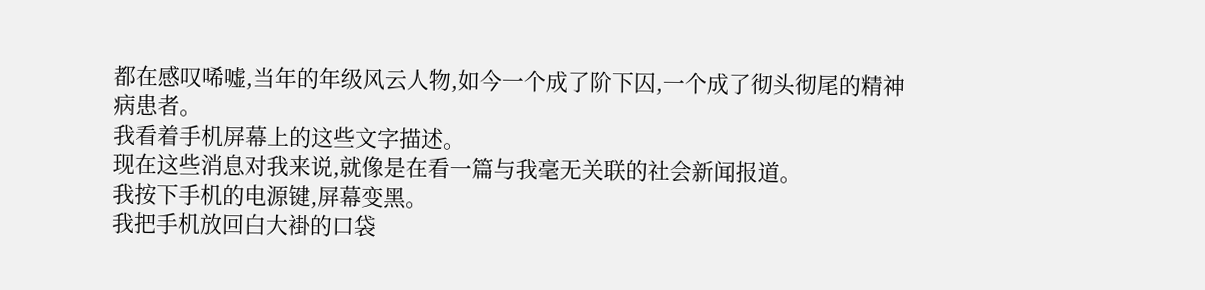都在感叹唏嘘,当年的年级风云人物,如今一个成了阶下囚,一个成了彻头彻尾的精神病患者。
我看着手机屏幕上的这些文字描述。
现在这些消息对我来说,就像是在看一篇与我毫无关联的社会新闻报道。
我按下手机的电源键,屏幕变黑。
我把手机放回白大褂的口袋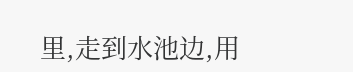里,走到水池边,用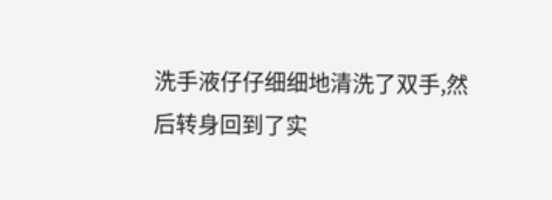洗手液仔仔细细地清洗了双手,然后转身回到了实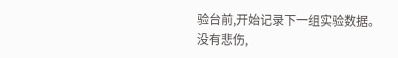验台前,开始记录下一组实验数据。
没有悲伤,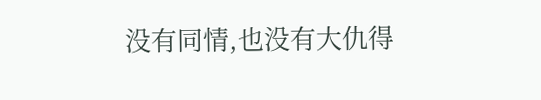没有同情,也没有大仇得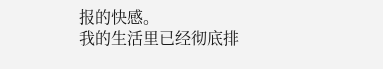报的快感。
我的生活里已经彻底排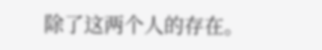除了这两个人的存在。